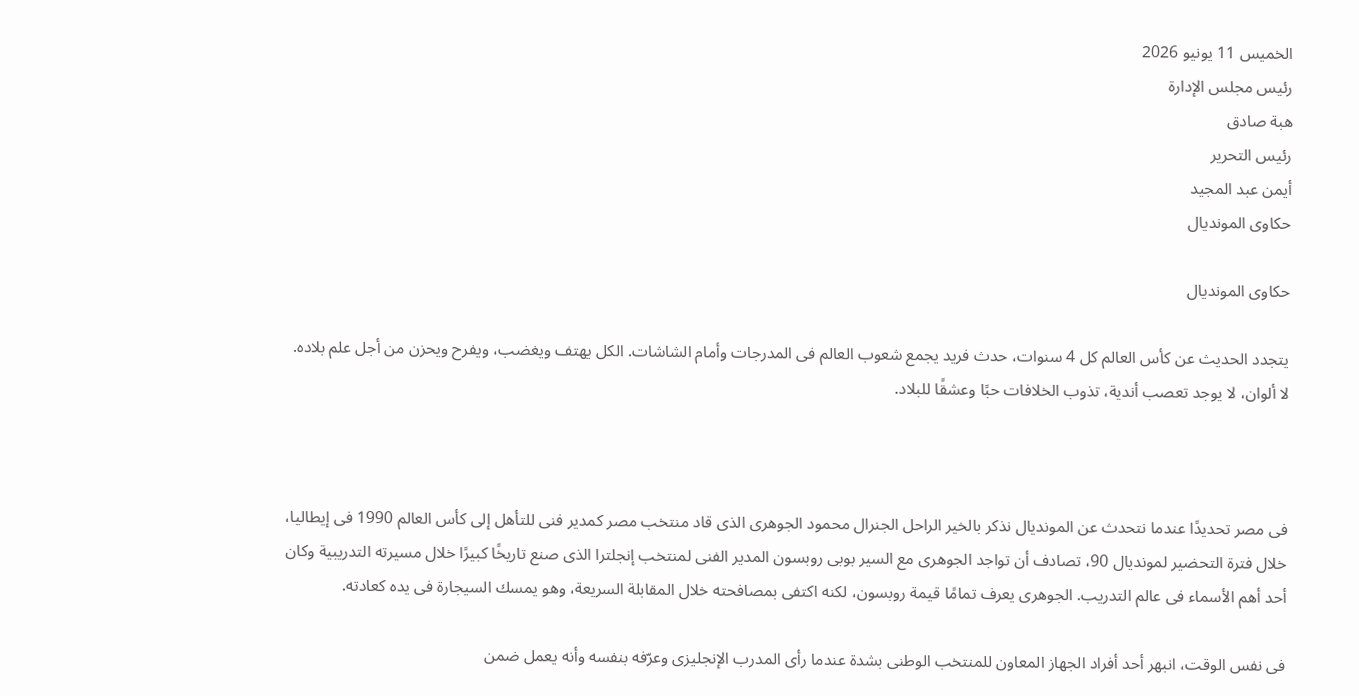الخميس 11 يونيو 2026
رئيس مجلس الإدارة
هبة صادق
رئيس التحرير
أيمن عبد المجيد
حكاوى المونديال

حكاوى المونديال

يتجدد الحديث عن كأس العالم كل 4 سنوات، حدث فريد يجمع شعوب العالم فى المدرجات وأمام الشاشات. الكل يهتف ويغضب، ويفرح ويحزن من أجل علم بلاده. لا ألوان، لا يوجد تعصب أندية، تذوب الخلافات حبًا وعشقًا للبلاد.



فى مصر تحديدًا عندما نتحدث عن المونديال نذكر بالخير الراحل الجنرال محمود الجوهرى الذى قاد منتخب مصر كمدير فنى للتأهل إلى كأس العالم 1990 فى إيطاليا، خلال فترة التحضير لمونديال 90، تصادف أن تواجد الجوهرى مع السير بوبى روبسون المدير الفنى لمنتخب إنجلترا الذى صنع تاريخًا كبيرًا خلال مسيرته التدريبية وكان أحد أهم الأسماء فى عالم التدريب. الجوهرى يعرف تمامًا قيمة روبسون، لكنه اكتفى بمصافحته خلال المقابلة السريعة، وهو يمسك السيجارة فى يده كعادته.

فى نفس الوقت، انبهر أحد أفراد الجهاز المعاون للمنتخب الوطنى بشدة عندما رأى المدرب الإنجليزى وعرّفه بنفسه وأنه يعمل ضمن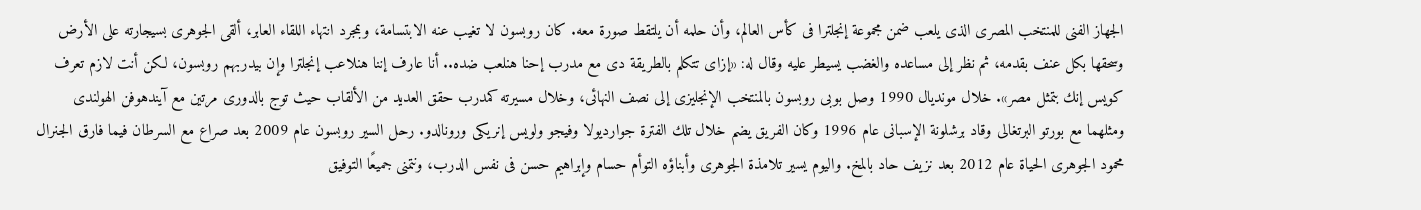الجهاز الفنى للمنتخب المصرى الذى يلعب ضمن مجموعة إنجلترا فى كأس العالم، وأن حلمه أن يلتقط صورة معه. كان روبسون لا تغيب عنه الابتسامة، وبمجرد انتهاء اللقاء العابر، ألقى الجوهرى بسيجارته على الأرض وسحقها بكل عنف بقدمه، ثم نظر إلى مساعده والغضب يسيطر عليه وقال له: «إزاى تتكلم بالطريقة دى مع مدرب إحنا هنلعب ضده.. أنا عارف إننا هنلاعب إنجلترا وإن بيدربهم روبسون، لكن أنت لازم تعرف كويس إنك بتمثل مصر». خلال مونديال 1990 وصل بوبى روبسون بالمنتخب الإنجليزى إلى نصف النهائى، وخلال مسيرته كمدرب حقق العديد من الألقاب حيث توج بالدورى مرتين مع آيندهوفن الهولندى ومثلهما مع بورتو البرتغالى وقاد برشلونة الإسبانى عام 1996 وكان الفريق يضم خلال تلك الفترة جوارديولا وفيجو ولويس إنريكى ورونالدو. رحل السير روبسون عام 2009 بعد صراع مع السرطان فيما فارق الجنرال محمود الجوهرى الحياة عام 2012 بعد نزيف حاد بالمخ. واليوم يسير تلامذة الجوهرى وأبناؤه التوأم حسام وإبراهيم حسن فى نفس الدرب، ونتمنى جميعًا التوفيق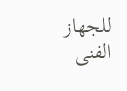للجهاز الفنى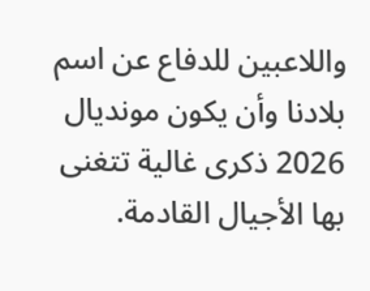واللاعبين للدفاع عن اسم بلادنا وأن يكون مونديال 2026 ذكرى غالية تتغنى بها الأجيال القادمة.